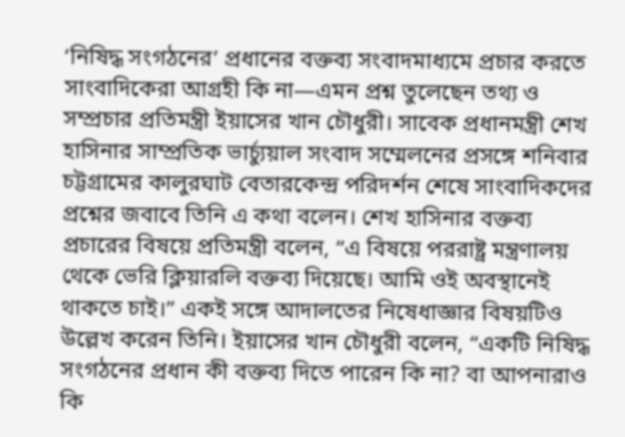‘নিষিদ্ধ সংগঠনের’ প্রধানের বক্তব্য সংবাদমাধ্যমে প্রচার করতে সাংবাদিকেরা আগ্রহী কি না—এমন প্রশ্ন তুলেছেন তথ্য ও সম্প্রচার প্রতিমন্ত্রী ইয়াসের খান চৌধুরী। সাবেক প্রধানমন্ত্রী শেখ হাসিনার সাম্প্রতিক ভার্চ্যুয়াল সংবাদ সম্মেলনের প্রসঙ্গে শনিবার চট্টগ্রামের কালুরঘাট বেতারকেন্দ্র পরিদর্শন শেষে সাংবাদিকদের প্রশ্নের জবাবে তিনি এ কথা বলেন। শেখ হাসিনার বক্তব্য প্রচারের বিষয়ে প্রতিমন্ত্রী বলেন, “এ বিষয়ে পররাষ্ট্র মন্ত্রণালয় থেকে ভেরি ক্লিয়ারলি বক্তব্য দিয়েছে। আমি ওই অবস্থানেই থাকতে চাই।” একই সঙ্গে আদালতের নিষেধাজ্ঞার বিষয়টিও উল্লেখ করেন তিনি। ইয়াসের খান চৌধুরী বলেন, “একটি নিষিদ্ধ সংগঠনের প্রধান কী বক্তব্য দিতে পারেন কি না? বা আপনারাও কি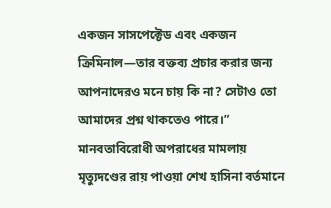একজন সাসপেক্টেড এবং একজন ক্রিমিনাল—তার বক্তব্য প্রচার করার জন্য আপনাদেরও মনে চায় কি না? সেটাও তো আমাদের প্রশ্ন থাকতেও পারে।” মানবতাবিরোধী অপরাধের মামলায় মৃত্যুদণ্ডের রায় পাওয়া শেখ হাসিনা বর্তমানে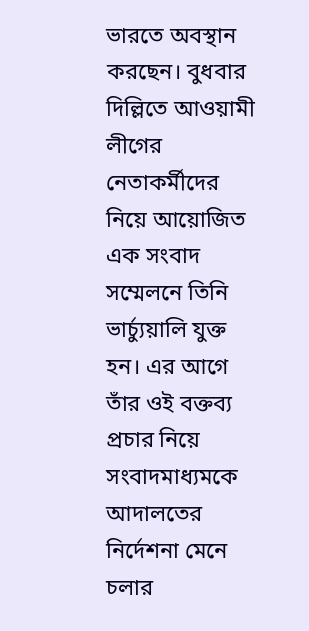ভারতে অবস্থান করছেন। বুধবার দিল্লিতে আওয়ামী লীগের নেতাকর্মীদের নিয়ে আয়োজিত এক সংবাদ সম্মেলনে তিনি ভার্চ্যুয়ালি যুক্ত হন। এর আগে তাঁর ওই বক্তব্য প্রচার নিয়ে সংবাদমাধ্যমকে আদালতের নির্দেশনা মেনে চলার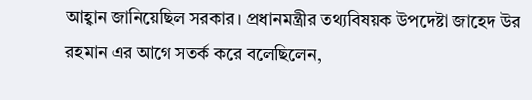আহ্বান জানিয়েছিল সরকার। প্রধানমন্ত্রীর তথ্যবিষয়ক উপদেষ্টা জাহেদ উর রহমান এর আগে সতর্ক করে বলেছিলেন,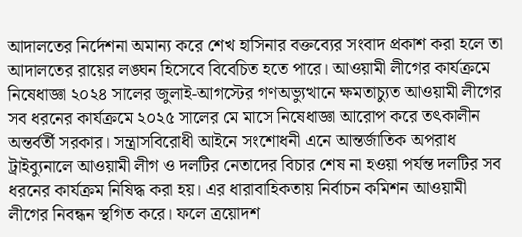আদালতের নির্দেশনা অমান্য করে শেখ হাসিনার বক্তব্যের সংবাদ প্রকাশ করা হলে তা আদালতের রায়ের লঙ্ঘন হিসেবে বিবেচিত হতে পারে। আওয়ামী লীগের কার্যক্রমে নিষেধাজ্ঞা ২০২৪ সালের জুলাই-আগস্টের গণঅভ্যুত্থানে ক্ষমতাচ্যুত আওয়ামী লীগের সব ধরনের কার্যক্রমে ২০২৫ সালের মে মাসে নিষেধাজ্ঞা আরোপ করে তৎকালীন অন্তর্বর্তী সরকার। সন্ত্রাসবিরোধী আইনে সংশোধনী এনে আন্তর্জাতিক অপরাধ ট্রাইব্যুনালে আওয়ামী লীগ ও দলটির নেতাদের বিচার শেষ না হওয়া পর্যন্ত দলটির সব ধরনের কার্যক্রম নিষিদ্ধ করা হয়। এর ধারাবাহিকতায় নির্বাচন কমিশন আওয়ামী লীগের নিবন্ধন স্থগিত করে। ফলে ত্রয়োদশ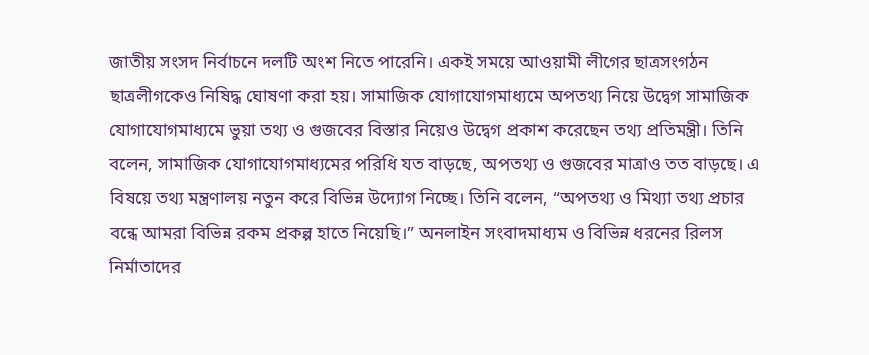জাতীয় সংসদ নির্বাচনে দলটি অংশ নিতে পারেনি। একই সময়ে আওয়ামী লীগের ছাত্রসংগঠন ছাত্রলীগকেও নিষিদ্ধ ঘোষণা করা হয়। সামাজিক যোগাযোগমাধ্যমে অপতথ্য নিয়ে উদ্বেগ সামাজিক যোগাযোগমাধ্যমে ভুয়া তথ্য ও গুজবের বিস্তার নিয়েও উদ্বেগ প্রকাশ করেছেন তথ্য প্রতিমন্ত্রী। তিনি বলেন, সামাজিক যোগাযোগমাধ্যমের পরিধি যত বাড়ছে, অপতথ্য ও গুজবের মাত্রাও তত বাড়ছে। এ বিষয়ে তথ্য মন্ত্রণালয় নতুন করে বিভিন্ন উদ্যোগ নিচ্ছে। তিনি বলেন, “অপতথ্য ও মিথ্যা তথ্য প্রচার বন্ধে আমরা বিভিন্ন রকম প্রকল্প হাতে নিয়েছি।” অনলাইন সংবাদমাধ্যম ও বিভিন্ন ধরনের রিলস নির্মাতাদের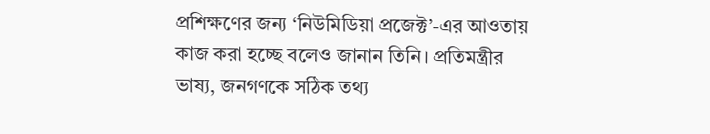প্রশিক্ষণের জন্য ‘নিউমিডিয়া প্রজেক্ট’-এর আওতায় কাজ করা হচ্ছে বলেও জানান তিনি। প্রতিমন্ত্রীর ভাষ্য, জনগণকে সঠিক তথ্য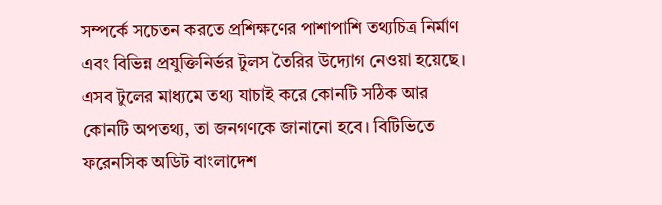সম্পর্কে সচেতন করতে প্রশিক্ষণের পাশাপাশি তথ্যচিত্র নির্মাণ এবং বিভিন্ন প্রযুক্তিনির্ভর টুলস তৈরির উদ্যোগ নেওয়া হয়েছে। এসব টুলের মাধ্যমে তথ্য যাচাই করে কোনটি সঠিক আর কোনটি অপতথ্য, তা জনগণকে জানানো হবে। বিটিভিতে ফরেনসিক অডিট বাংলাদেশ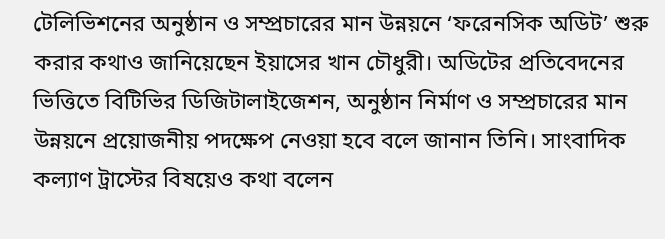টেলিভিশনের অনুষ্ঠান ও সম্প্রচারের মান উন্নয়নে ‘ফরেনসিক অডিট’ শুরু করার কথাও জানিয়েছেন ইয়াসের খান চৌধুরী। অডিটের প্রতিবেদনের ভিত্তিতে বিটিভির ডিজিটালাইজেশন, অনুষ্ঠান নির্মাণ ও সম্প্রচারের মান উন্নয়নে প্রয়োজনীয় পদক্ষেপ নেওয়া হবে বলে জানান তিনি। সাংবাদিক কল্যাণ ট্রাস্টের বিষয়েও কথা বলেন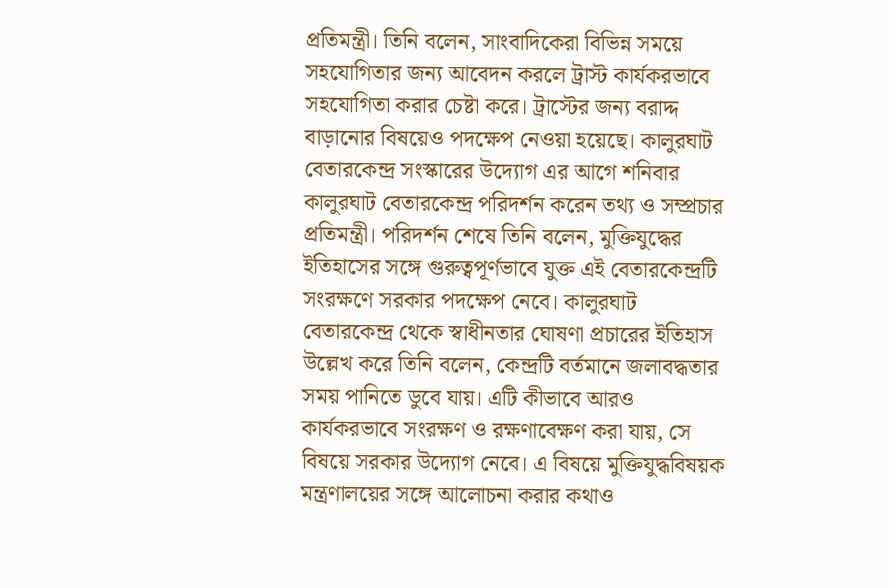প্রতিমন্ত্রী। তিনি বলেন, সাংবাদিকেরা বিভিন্ন সময়ে সহযোগিতার জন্য আবেদন করলে ট্রাস্ট কার্যকরভাবে সহযোগিতা করার চেষ্টা করে। ট্রাস্টের জন্য বরাদ্দ বাড়ানোর বিষয়েও পদক্ষেপ নেওয়া হয়েছে। কালুরঘাট বেতারকেন্দ্র সংস্কারের উদ্যোগ এর আগে শনিবার কালুরঘাট বেতারকেন্দ্র পরিদর্শন করেন তথ্য ও সম্প্রচার প্রতিমন্ত্রী। পরিদর্শন শেষে তিনি বলেন, মুক্তিযুদ্ধের ইতিহাসের সঙ্গে গুরুত্বপূর্ণভাবে যুক্ত এই বেতারকেন্দ্রটি সংরক্ষণে সরকার পদক্ষেপ নেবে। কালুরঘাট বেতারকেন্দ্র থেকে স্বাধীনতার ঘোষণা প্রচারের ইতিহাস উল্লেখ করে তিনি বলেন, কেন্দ্রটি বর্তমানে জলাবদ্ধতার সময় পানিতে ডুবে যায়। এটি কীভাবে আরও কার্যকরভাবে সংরক্ষণ ও রক্ষণাবেক্ষণ করা যায়, সে বিষয়ে সরকার উদ্যোগ নেবে। এ বিষয়ে মুক্তিযুদ্ধবিষয়ক মন্ত্রণালয়ের সঙ্গে আলোচনা করার কথাও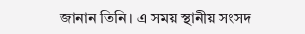জানান তিনি। এ সময় স্থানীয় সংসদ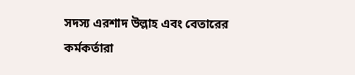সদস্য এরশাদ উল্লাহ এবং বেতারের কর্মকর্তারা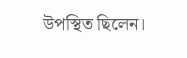উপস্থিত ছিলেন।